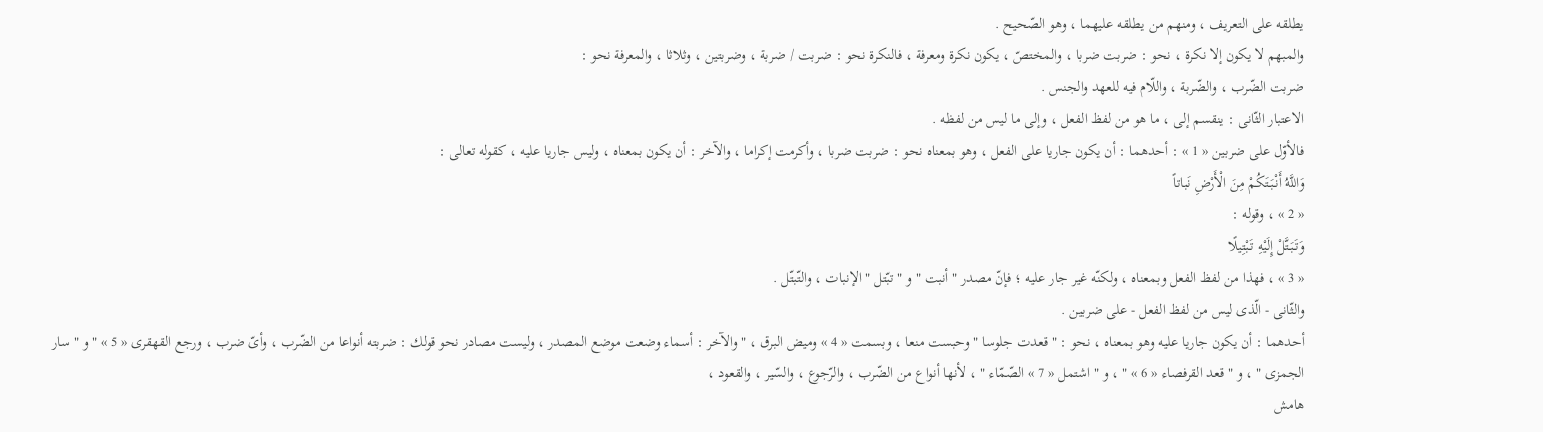يطلقه على التعريف ، ومنهم من يطلقه عليهما ، وهو الصّحيح .
والمبهم لا يكون إلا نكرة ، نحو : ضربت ضربا ، والمختصّ ، يكون نكرة ومعرفة ، فالنكرة نحو : ضربت / ضربة ، وضربتين ، وثلاثا ، والمعرفة نحو :
ضربت الضّرب ، والضّربة ، واللّام فيه للعهد والجنس .
الاعتبار الثّانى : ينقسم إلى ، ما هو من لفظ الفعل ، وإلى ما ليس من لفظه .
فالأوّل على ضربين « 1 » : أحدهما : أن يكون جاريا على الفعل ، وهو بمعناه نحو : ضربت ضربا ، وأكرمت إكراما ، والآخر : أن يكون بمعناه ، وليس جاريا عليه ، كقوله تعالى :
وَاللَّهُ أَنْبَتَكُمْ مِنَ الْأَرْضِ نَباتاً
« 2 » ، وقوله :
وَتَبَتَّلْ إِلَيْهِ تَبْتِيلًا
« 3 » ، فهذا من لفظ الفعل وبمعناه ، ولكنّه غير جار عليه ؛ فإنّ مصدر " أنبت " و " تبّتل " الإنبات ، والتّبتّل .
والثّانى - الّذى ليس من لفظ الفعل - على ضربين .
أحدهما : أن يكون جاريا عليه وهو بمعناه ، نحو : " قعدت جلوسا " وحبست منعا ، وبسمت « 4 » وميض البرق ، " والآخر : أسماء وضعت موضع المصدر ، وليست مصادر نحو قولك : ضربته أنواعا من الضّرب ، وأىّ ضرب ، ورجع القهقرى « 5 » " و " سار الجمزى " ، و " قعد القرفصاء « 6 » " ، و " اشتمل « 7 » الصّمّاء " ، لأنها أنواع من الضّرب ، والرّجوع ، والسّير ، والقعود ،
هامش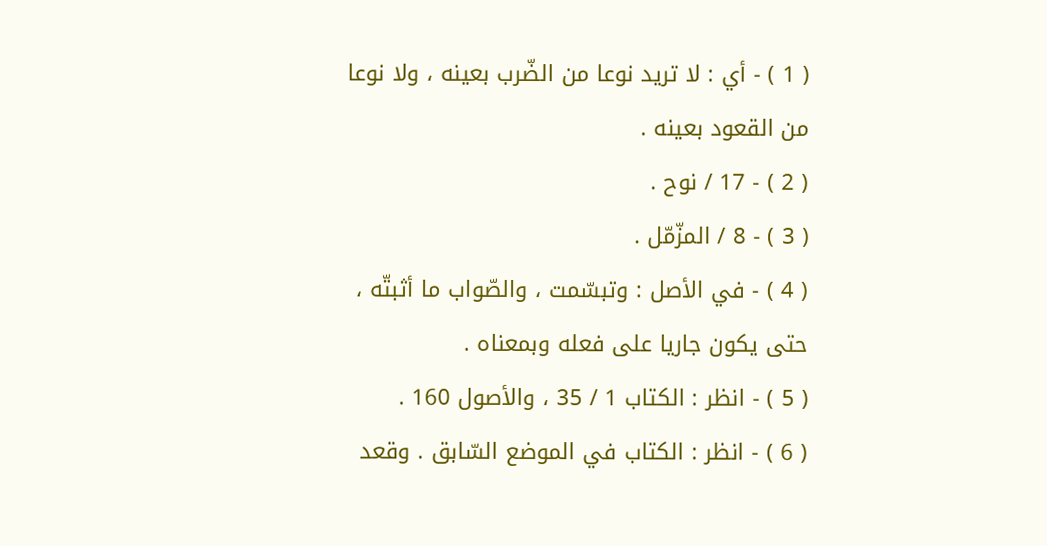( 1 ) - أي : لا تريد نوعا من الضّرب بعينه ، ولا نوعا من القعود بعينه .
( 2 ) - 17 / نوح .
( 3 ) - 8 / المزّمّل .
( 4 ) - في الأصل : وتبسّمت ، والصّواب ما أثبتّه ، حتى يكون جاريا على فعله وبمعناه .
( 5 ) - انظر : الكتاب 1 / 35 ، والأصول 160 .
( 6 ) - انظر : الكتاب في الموضع السّابق . وقعد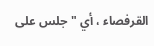القرفصاء ، أي " جلس على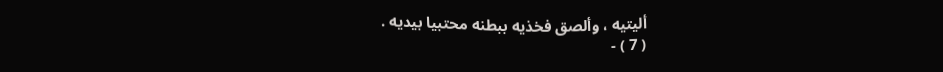أليتيه ، وألصق فخذيه ببطنه محتبيا بيديه .
( 7 ) -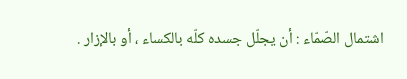اشتمال الصّمّاء : أن يجلّل جسده كلّه بالكساء ، أو بالإزار .